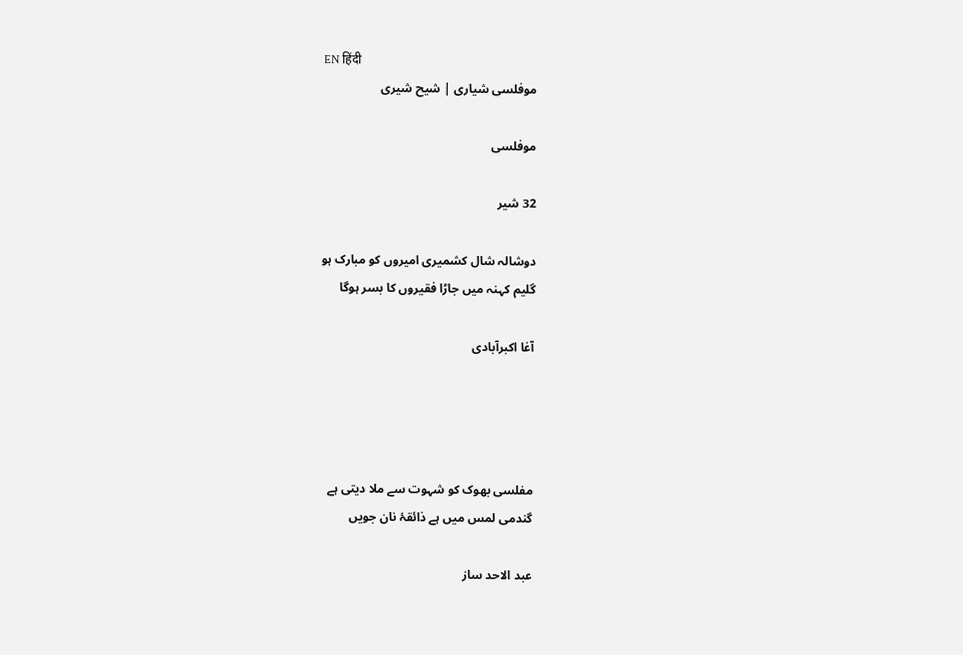EN हिंदी
موفلسی شیاری | شیح شیری

موفلسی

32 شیر

دوشالہ شال کشمیری امیروں کو مبارک ہو
گلیم کہنہ میں جاڑا فقیروں کا بسر ہوگا

آغا اکبرآبادی




مفلسی بھوک کو شہوت سے ملا دیتی ہے
گندمی لمس میں ہے ذائقۂ نان جویں

عبد الاحد ساز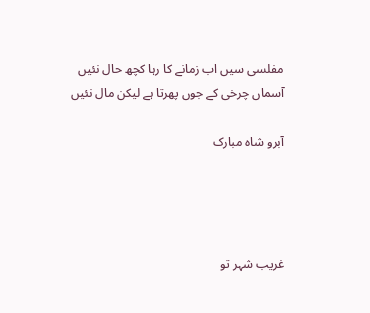مفلسی سیں اب زمانے کا رہا کچھ حال نئیں
آسماں چرخی کے جوں پھرتا ہے لیکن مال نئیں

آبرو شاہ مبارک




غریب شہر تو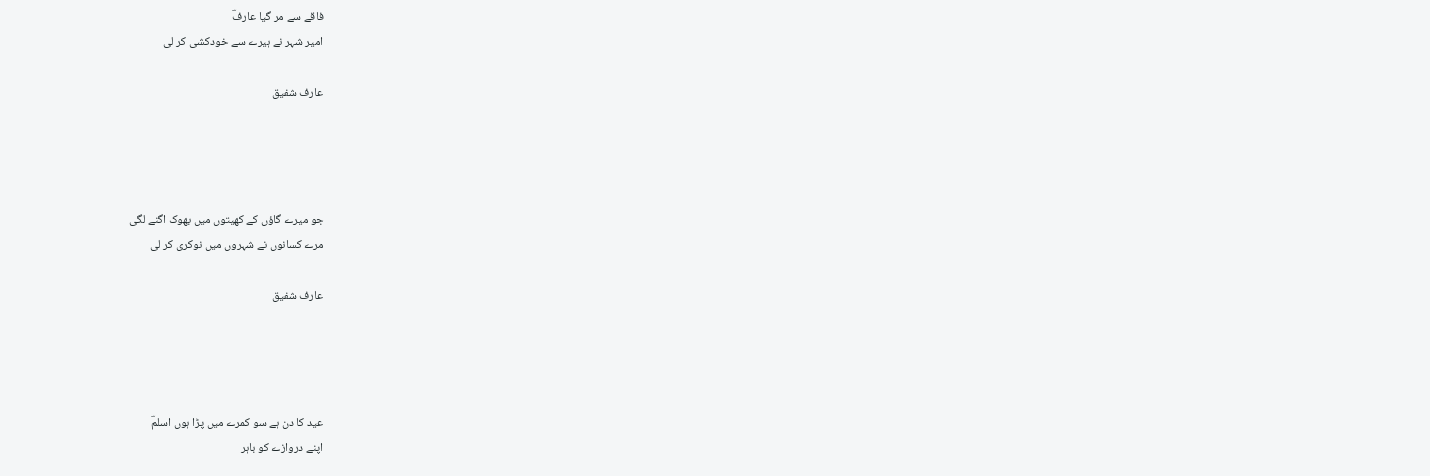فاقے سے مر گیا عارفؔ
امیر شہر نے ہیرے سے خودکشی کر لی

عارف شفیق




جو میرے گاؤں کے کھیتوں میں بھوک اگنے لگی
مرے کسانوں نے شہروں میں نوکری کر لی

عارف شفیق




عید کا دن ہے سو کمرے میں پڑا ہوں اسلمؔ
اپنے دروازے کو باہر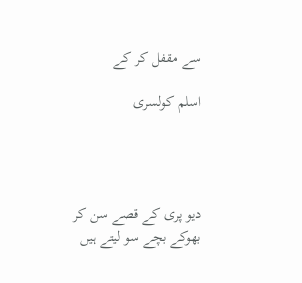سے مقفل کر کے

اسلم کولسری




دیو پری کے قصے سن کر
بھوکے بچے سو لیتے ہیں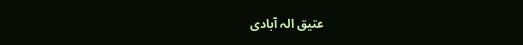عتیق الہ آبادی